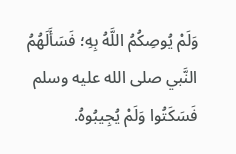وَلَمْ يُوصِكُمُ اللَّهُ بِهِ؛ فَسَأَلَهُمُ النَّبي صلى الله عليه وسلم فَسَكَتُوا وَلَمْ يُجِيبُوهُ.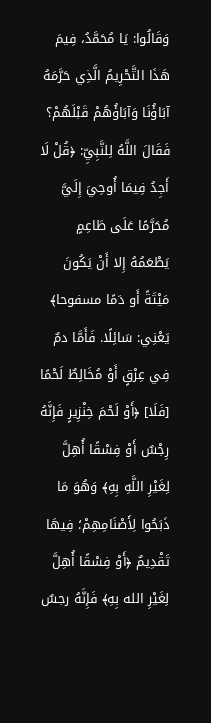وَقَالُوا: يَا مُحَمَّدُ، فِيمَ هَذَا التَّحْرِيمُ الَّذِي حَرَّمَهُ آبَاؤُنَا وَآبَاؤُهُمْ قَبْلَهُمْ؟ فَقَالَ اللَّهُ لِلنَّبِيِّ: ﴿قُلْ لَا أَجِدُ فِيمَا أُوحِيَ إِلَيَّ مُحَرَّمًا عَلَى طَاعِمٍ يَطْعَمُهُ إِلا أَنْ يَكُونَ مَيْتَةً أَو دَمًا مسفوحا﴾ يَعْنِي: سَائِلًا. فَأَمَّا دمٌ فِي عِرْقٍ أَوْ مُخَالِطٌ لَحْمًا [فَلَا] ﴿أَوْ لَحْمَ خِنْزِيرٍ فَإِنَّهُ رِجْسٌ أَوْ فِسْقًا أُهِلَّ لِغَيْرِ اللَّهِ بِهِ﴾ وَهُوَ مَا ذَبَحُوا لِأَصْنَامِهِمْ؛ فِيهَا تَقْدِيمٌ ﴿أَوْ فِسْقًا أُهِلَّ لِغَيْرِ الله بِهِ﴾ فَإِنَّهُ رجسٌ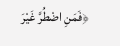﴿فَمَنِ اضْطُرَّ غَيْرَ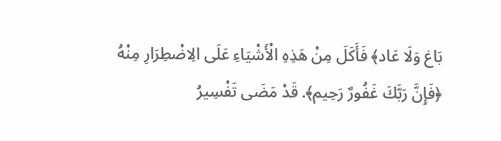بَاغ وَلَا عَاد﴾ فَأَكَلَ مِنْ هَذِهِ الْأَشْيَاءِ عَلَى الِاضْطِرَارِ مِنْهُ ﴿فَإِنَّ رَبَّكَ غَفُورٌ رَحِيم﴾. قَدْ مَضَى تَفْسِيرُ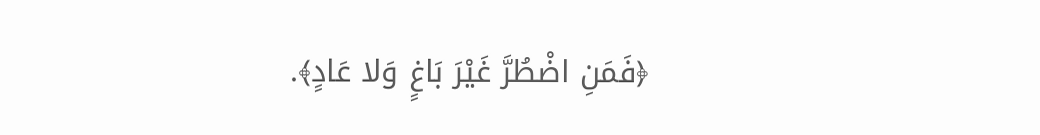﴿فَمَنِ اضْطُرَّ غَيْرَ بَاغٍ وَلا عَادٍ﴾.